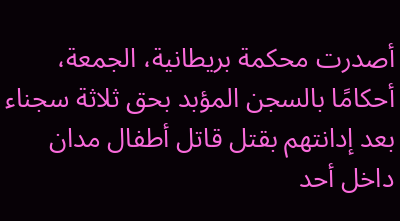أصدرت محكمة بريطانية، الجمعة، أحكامًا بالسجن المؤبد بحق ثلاثة سجناء بعد إدانتهم بقتل قاتل أطفال مدان داخل أحد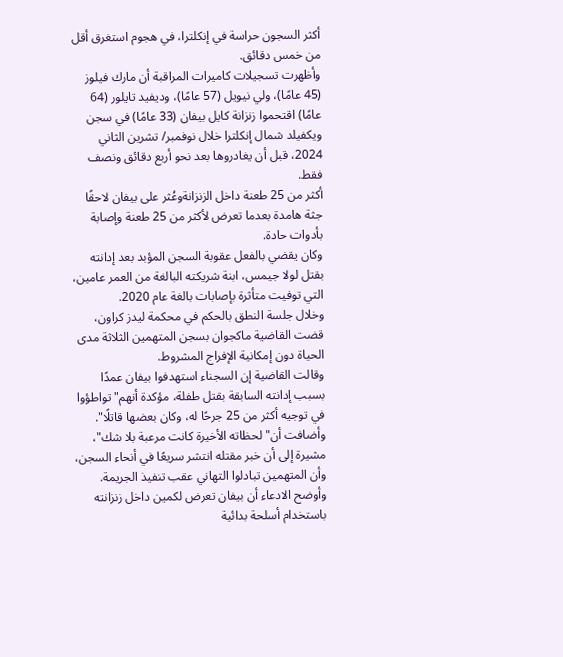أكثر السجون حراسة في إنكلترا، في هجوم استغرق أقل من خمس دقائق.
وأظهرت تسجيلات كاميرات المراقبة أن مارك فيلوز (45 عامًا)، ولي نيويل (57 عامًا)، وديفيد تايلور (64 عامًا) اقتحموا زنزانة كايل بيفان (33 عامًا) في سجن ويكفيلد شمال إنكلترا خلال نوفمبر/ تشرين الثاني 2024، قبل أن يغادروها بعد نحو أربع دقائق ونصف فقط.
أكثر من 25 طعنة داخل الزنزانةوعُثر على بيفان لاحقًا جثة هامدة بعدما تعرض لأكثر من 25 طعنة وإصابة بأدوات حادة.
وكان يقضي بالفعل عقوبة السجن المؤبد بعد إدانته بقتل لولا جيمس، ابنة شريكته البالغة من العمر عامين، التي توفيت متأثرة بإصابات بالغة عام 2020.
وخلال جلسة النطق بالحكم في محكمة ليدز كراون، قضت القاضية ماكجوان بسجن المتهمين الثلاثة مدى الحياة دون إمكانية الإفراج المشروط.
وقالت القاضية إن السجناء استهدفوا بيفان عمدًا بسبب إدانته السابقة بقتل طفلة، مؤكدة أنهم" تواطؤوا في توجيه أكثر من 25 جرحًا له، وكان بعضها قاتلًا".
وأضافت أن" لحظاته الأخيرة كانت مرعبة بلا شك"، مشيرة إلى أن خبر مقتله انتشر سريعًا في أنحاء السجن، وأن المتهمين تبادلوا التهاني عقب تنفيذ الجريمة.
وأوضح الادعاء أن بيفان تعرض لكمين داخل زنزانته باستخدام أسلحة بدائية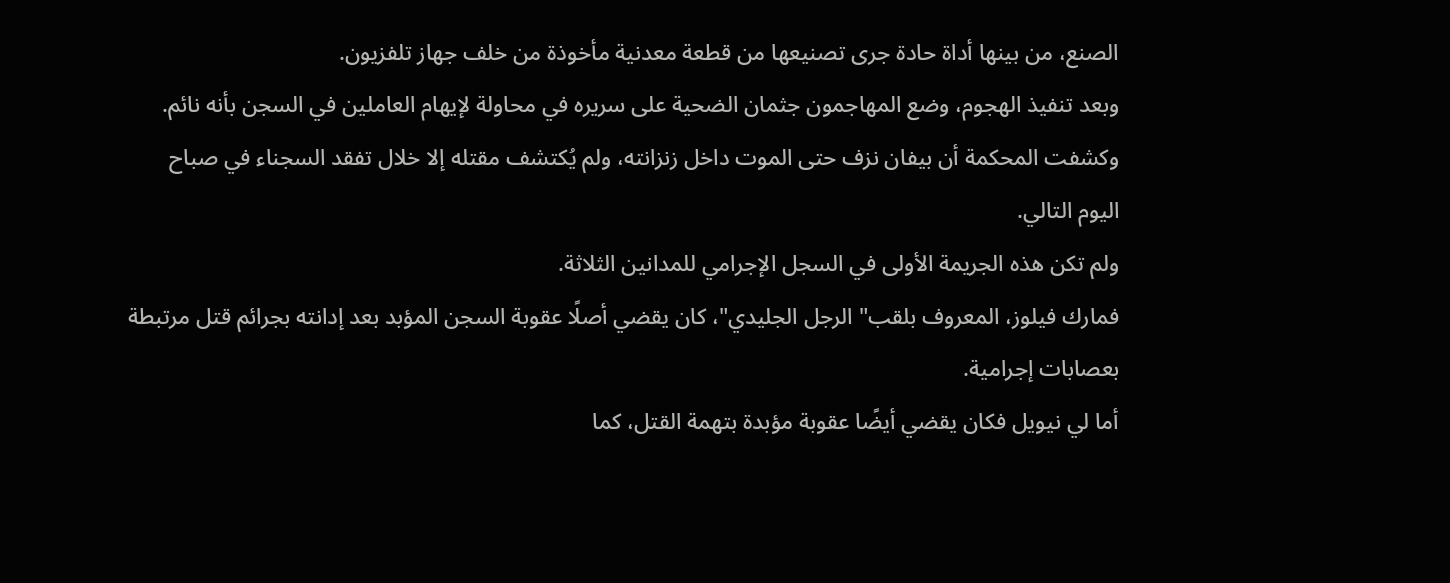الصنع، من بينها أداة حادة جرى تصنيعها من قطعة معدنية مأخوذة من خلف جهاز تلفزيون.
وبعد تنفيذ الهجوم، وضع المهاجمون جثمان الضحية على سريره في محاولة لإيهام العاملين في السجن بأنه نائم.
وكشفت المحكمة أن بيفان نزف حتى الموت داخل زنزانته، ولم يُكتشف مقتله إلا خلال تفقد السجناء في صباح اليوم التالي.
ولم تكن هذه الجريمة الأولى في السجل الإجرامي للمدانين الثلاثة.
فمارك فيلوز، المعروف بلقب" الرجل الجليدي"، كان يقضي أصلًا عقوبة السجن المؤبد بعد إدانته بجرائم قتل مرتبطة بعصابات إجرامية.
أما لي نيويل فكان يقضي أيضًا عقوبة مؤبدة بتهمة القتل، كما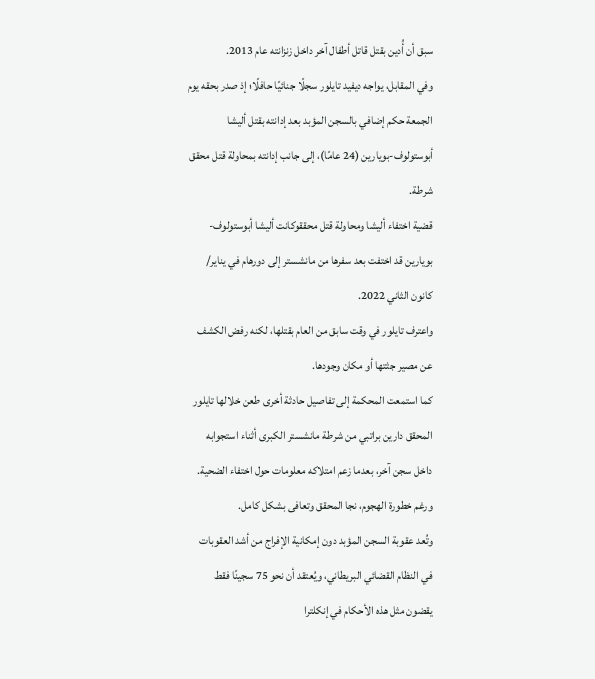سبق أن أُدين بقتل قاتل أطفال آخر داخل زنزانته عام 2013.
وفي المقابل، يواجه ديفيد تايلور سجلًا جنائيًا حافلًا؛ إذ صدر بحقه يوم الجمعة حكم إضافي بالسجن المؤبد بعد إدانته بقتل أليشا أبوستولوف-بويارين (24 عامًا)، إلى جانب إدانته بمحاولة قتل محقق شرطة.
قضية اختفاء أليشا ومحاولة قتل محققوكانت أليشا أبوستولوف-بويارين قد اختفت بعد سفرها من مانشستر إلى دورهام في يناير/ كانون الثاني 2022.
واعترف تايلور في وقت سابق من العام بقتلها، لكنه رفض الكشف عن مصير جثتها أو مكان وجودها.
كما استمعت المحكمة إلى تفاصيل حادثة أخرى طعن خلالها تايلور المحقق دارين براتبي من شرطة مانشستر الكبرى أثناء استجوابه داخل سجن آخر، بعدما زعم امتلاكه معلومات حول اختفاء الضحية.
ورغم خطورة الهجوم، نجا المحقق وتعافى بشكل كامل.
وتُعد عقوبة السجن المؤبد دون إمكانية الإفراج من أشد العقوبات في النظام القضائي البريطاني، ويُعتقد أن نحو 75 سجينًا فقط يقضون مثل هذه الأحكام في إنكلترا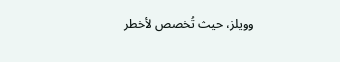وويلز، حيث تُخصص لأخطر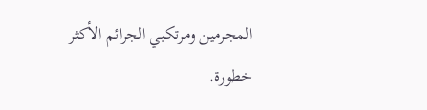المجرمين ومرتكبي الجرائم الأكثر خطورة.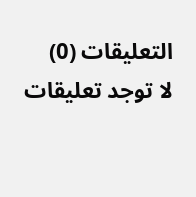التعليقات (0)
لا توجد تعليقات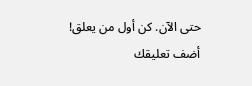حتى الآن. كن أول من يعلق!
أضف تعليقك